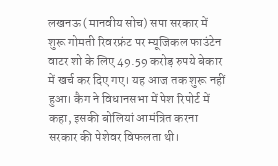लखनऊ (मानवीय सोच) सपा सरकार में शुरू गोमती रिवरफ्रंट पर म्यूजिकल फाउंटेन वाटर शो के लिए 49.59 करोड़ रुपये बेकार में खर्च कर दिए गए। यह आज तक शुरू नहीं हुआ। कैग ने विधानसभा में पेश रिपोर्ट में कहा, इसकी बोलियां आमंत्रित करना सरकार की पेशेवर विफलता थी।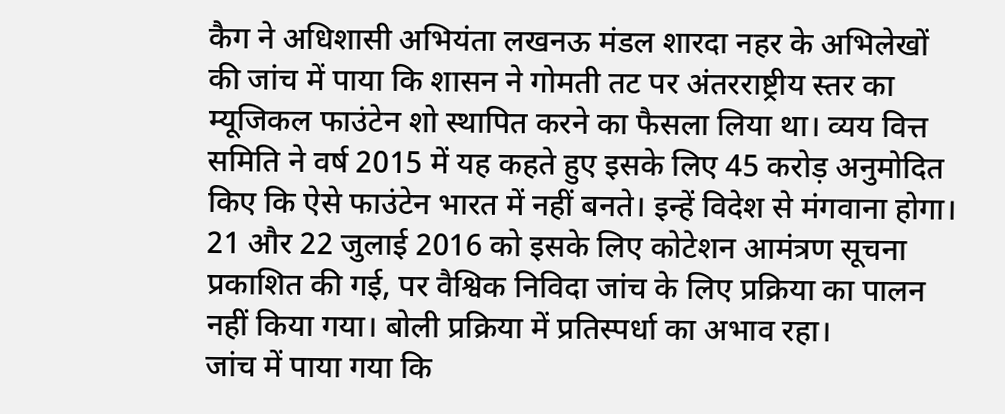कैग ने अधिशासी अभियंता लखनऊ मंडल शारदा नहर के अभिलेखों की जांच में पाया कि शासन ने गोमती तट पर अंतरराष्ट्रीय स्तर का म्यूजिकल फाउंटेन शो स्थापित करने का फैसला लिया था। व्यय वित्त समिति ने वर्ष 2015 में यह कहते हुए इसके लिए 45 करोड़ अनुमोदित किए कि ऐसे फाउंटेन भारत में नहीं बनते। इन्हें विदेश से मंगवाना होगा। 21 और 22 जुलाई 2016 को इसके लिए कोटेशन आमंत्रण सूचना प्रकाशित की गई, पर वैश्विक निविदा जांच के लिए प्रक्रिया का पालन नहीं किया गया। बोली प्रक्रिया में प्रतिस्पर्धा का अभाव रहा।
जांच में पाया गया कि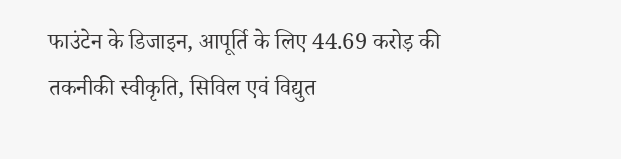फाउंटेन के डिजाइन, आपूर्ति के लिए 44.69 करोड़ की तकनीकी स्वीकृति, सिविल एवं विद्युत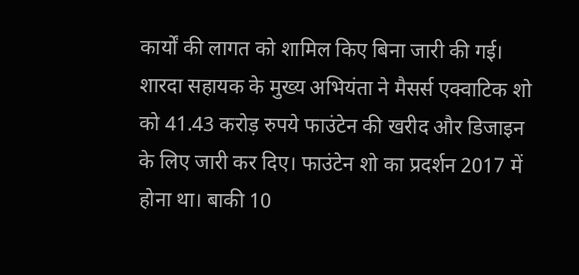कार्यों की लागत को शामिल किए बिना जारी की गई। शारदा सहायक के मुख्य अभियंता ने मैसर्स एक्वाटिक शो को 41.43 करोड़ रुपये फाउंटेन की खरीद और डिजाइन के लिए जारी कर दिए। फाउंटेन शो का प्रदर्शन 2017 में होना था। बाकी 10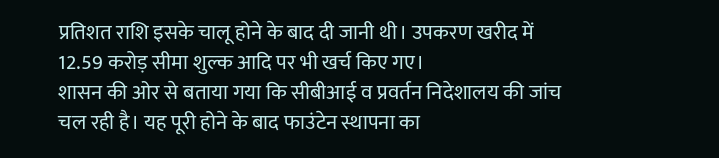प्रतिशत राशि इसके चालू होने के बाद दी जानी थी। उपकरण खरीद में 12.59 करोड़ सीमा शुल्क आदि पर भी खर्च किए गए।
शासन की ओर से बताया गया कि सीबीआई व प्रवर्तन निदेशालय की जांच चल रही है। यह पूरी होने के बाद फाउंटेन स्थापना का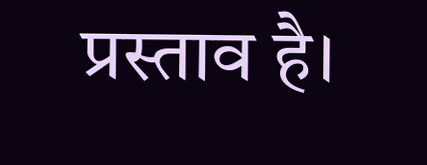प्रस्ताव है।